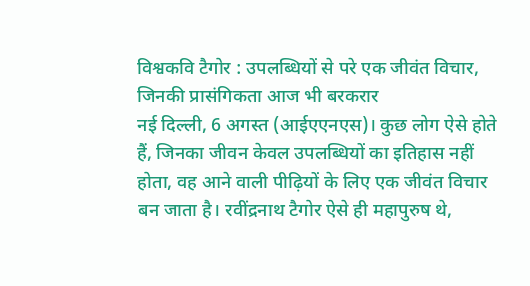विश्वकवि टैगोर : उपलब्धियों से परे एक जीवंत विचार, जिनकी प्रासंगिकता आज भी बरकरार
नई दिल्ली, 6 अगस्त (आईएएनएस)। कुछ लोग ऐसे होते हैं, जिनका जीवन केवल उपलब्धियों का इतिहास नहीं होता, वह आने वाली पीढ़ियों के लिए एक जीवंत विचार बन जाता है। रवींद्रनाथ टैगोर ऐसे ही महापुरुष थे,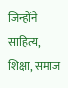जिन्होंने साहित्य, शिक्षा, समाज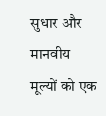सुधार और मानवीय मूल्यों को एक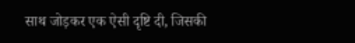साथ जोड़कर एक ऐसी दृष्टि दी, जिसकी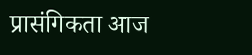प्रासंगिकता आज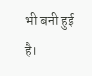भी बनी हुई है।